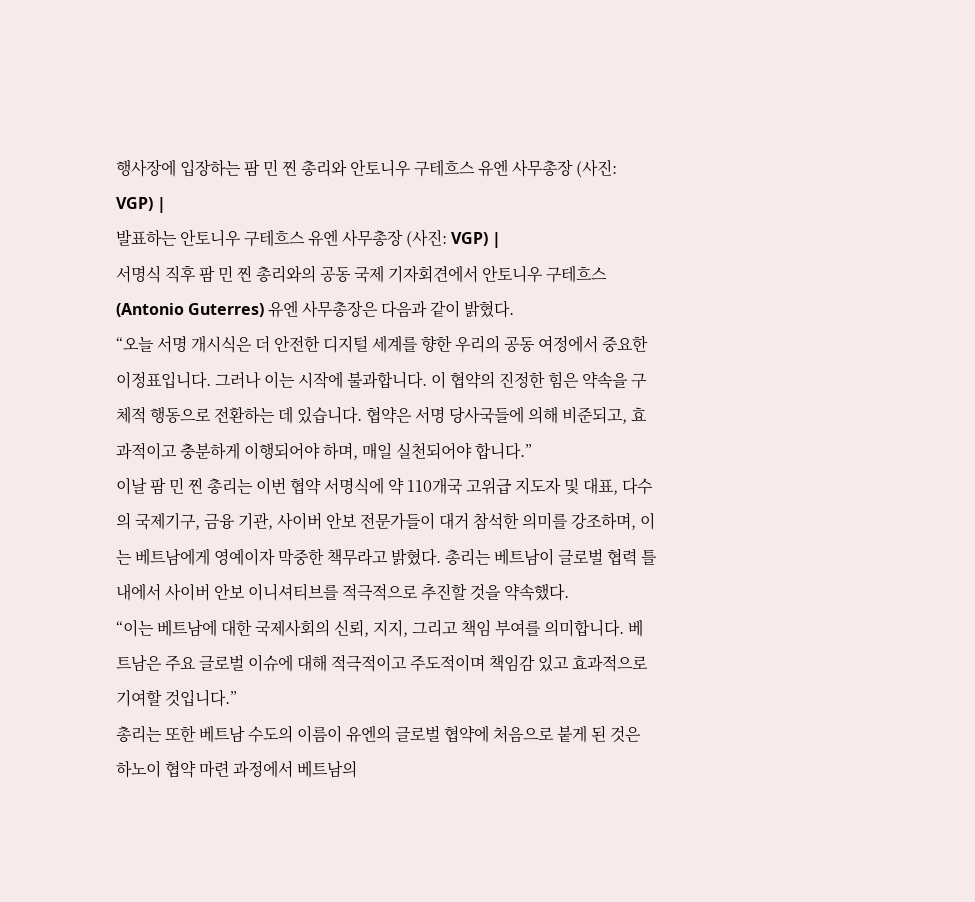행사장에 입장하는 팜 민 찐 총리와 안토니우 구테흐스 유엔 사무총장 (사진: VGP) |
발표하는 안토니우 구테흐스 유엔 사무총장 (사진: VGP) |
서명식 직후 팜 민 찐 총리와의 공동 국제 기자회견에서 안토니우 구테흐스(Antonio Guterres) 유엔 사무총장은 다음과 같이 밝혔다.
“오늘 서명 개시식은 더 안전한 디지털 세계를 향한 우리의 공동 여정에서 중요한 이정표입니다. 그러나 이는 시작에 불과합니다. 이 협약의 진정한 힘은 약속을 구체적 행동으로 전환하는 데 있습니다. 협약은 서명 당사국들에 의해 비준되고, 효과적이고 충분하게 이행되어야 하며, 매일 실천되어야 합니다.”
이날 팜 민 찐 총리는 이번 협약 서명식에 약 110개국 고위급 지도자 및 대표, 다수의 국제기구, 금융 기관, 사이버 안보 전문가들이 대거 참석한 의미를 강조하며, 이는 베트남에게 영예이자 막중한 책무라고 밝혔다. 총리는 베트남이 글로벌 협력 틀 내에서 사이버 안보 이니셔티브를 적극적으로 추진할 것을 약속했다.
“이는 베트남에 대한 국제사회의 신뢰, 지지, 그리고 책임 부여를 의미합니다. 베트남은 주요 글로벌 이슈에 대해 적극적이고 주도적이며 책임감 있고 효과적으로 기여할 것입니다.”
총리는 또한 베트남 수도의 이름이 유엔의 글로벌 협약에 처음으로 붙게 된 것은 하노이 협약 마련 과정에서 베트남의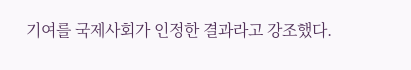기여를 국제사회가 인정한 결과라고 강조했다.